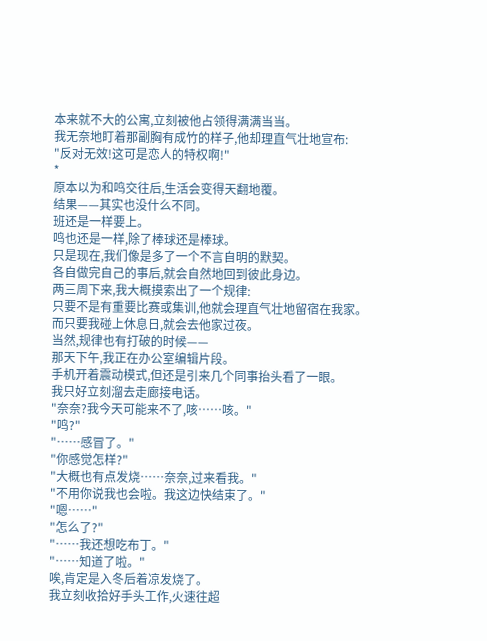本来就不大的公寓,立刻被他占领得满满当当。
我无奈地盯着那副胸有成竹的样子,他却理直气壮地宣布:
"反对无效!这可是恋人的特权啊!"
*
原本以为和鸣交往后,生活会变得天翻地覆。
结果——其实也没什么不同。
班还是一样要上。
鸣也还是一样,除了棒球还是棒球。
只是现在,我们像是多了一个不言自明的默契。
各自做完自己的事后,就会自然地回到彼此身边。
两三周下来,我大概摸索出了一个规律:
只要不是有重要比赛或集训,他就会理直气壮地留宿在我家。
而只要我碰上休息日,就会去他家过夜。
当然,规律也有打破的时候——
那天下午,我正在办公室编辑片段。
手机开着震动模式,但还是引来几个同事抬头看了一眼。
我只好立刻溜去走廊接电话。
"奈奈?我今天可能来不了,咳……咳。"
"鸣?"
"……感冒了。"
"你感觉怎样?"
"大概也有点发烧……奈奈,过来看我。"
"不用你说我也会啦。我这边快结束了。"
"嗯……"
"怎么了?"
"……我还想吃布丁。"
"……知道了啦。"
唉,肯定是入冬后着凉发烧了。
我立刻收拾好手头工作,火速往超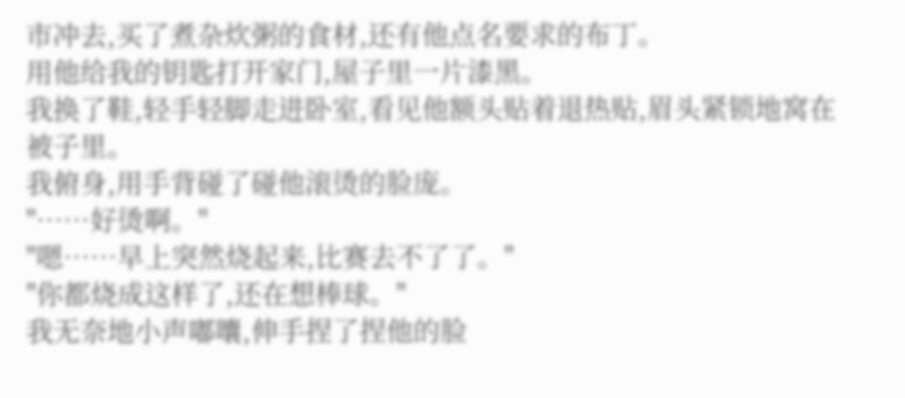市冲去,买了煮杂炊粥的食材,还有他点名要求的布丁。
用他给我的钥匙打开家门,屋子里一片漆黑。
我换了鞋,轻手轻脚走进卧室,看见他额头贴着退热贴,眉头紧锁地窝在被子里。
我俯身,用手背碰了碰他滚烫的脸庞。
"……好烫啊。"
"嗯……早上突然烧起来,比赛去不了了。"
"你都烧成这样了,还在想棒球。"
我无奈地小声嘟囔,伸手捏了捏他的脸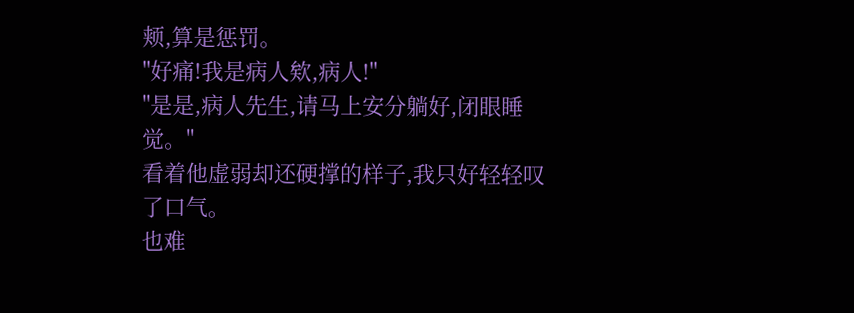颊,算是惩罚。
"好痛!我是病人欸,病人!"
"是是,病人先生,请马上安分躺好,闭眼睡觉。"
看着他虚弱却还硬撑的样子,我只好轻轻叹了口气。
也难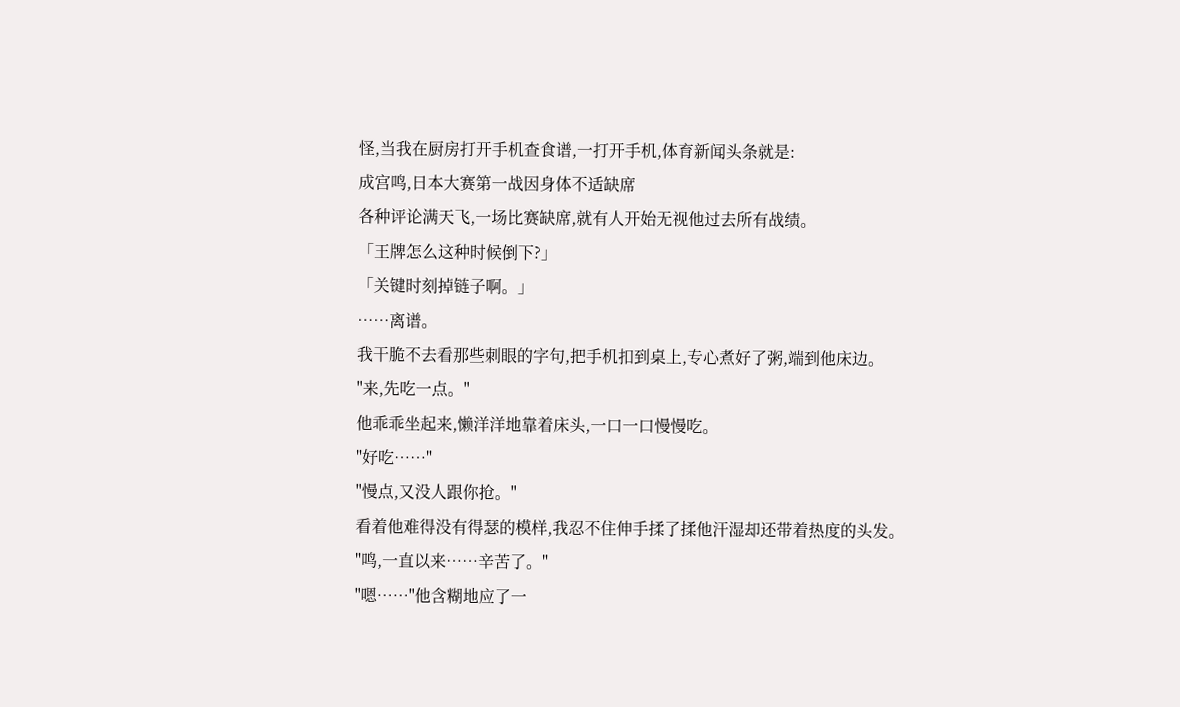怪,当我在厨房打开手机查食谱,一打开手机,体育新闻头条就是:
成宫鸣,日本大赛第一战因身体不适缺席
各种评论满天飞,一场比赛缺席,就有人开始无视他过去所有战绩。
「王牌怎么这种时候倒下?」
「关键时刻掉链子啊。」
……离谱。
我干脆不去看那些刺眼的字句,把手机扣到桌上,专心煮好了粥,端到他床边。
"来,先吃一点。"
他乖乖坐起来,懒洋洋地靠着床头,一口一口慢慢吃。
"好吃……"
"慢点,又没人跟你抢。"
看着他难得没有得瑟的模样,我忍不住伸手揉了揉他汗湿却还带着热度的头发。
"鸣,一直以来……辛苦了。"
"嗯……"他含糊地应了一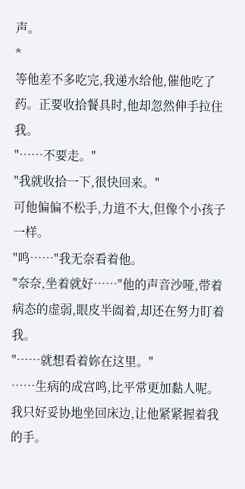声。
*
等他差不多吃完,我递水给他,催他吃了药。正要收拾餐具时,他却忽然伸手拉住我。
"……不要走。"
"我就收拾一下,很快回来。"
可他偏偏不松手,力道不大,但像个小孩子一样。
"鸣……"我无奈看着他。
"奈奈,坐着就好……"他的声音沙哑,带着病态的虚弱,眼皮半阖着,却还在努力盯着我。
"……就想看着妳在这里。"
……生病的成宫鸣,比平常更加黏人呢。
我只好妥协地坐回床边,让他紧紧握着我的手。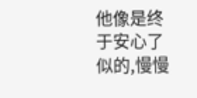他像是终于安心了似的,慢慢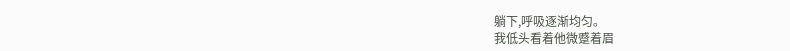躺下,呼吸逐渐均匀。
我低头看着他微蹙着眉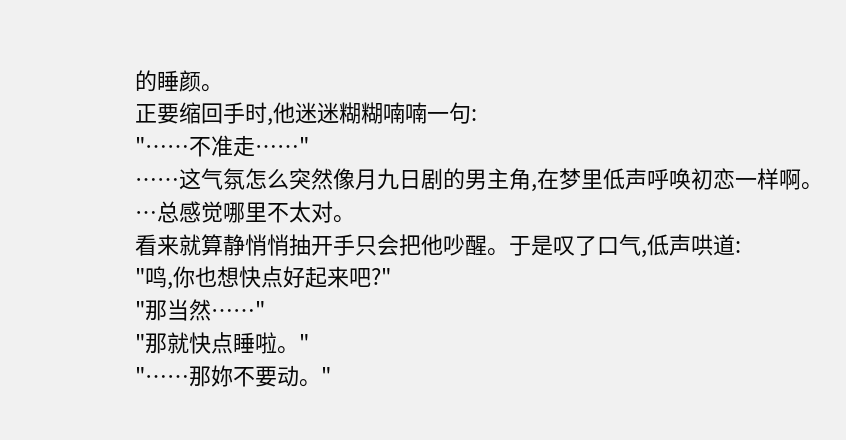的睡颜。
正要缩回手时,他迷迷糊糊喃喃一句:
"……不准走……"
……这气氛怎么突然像月九日剧的男主角,在梦里低声呼唤初恋一样啊。
…总感觉哪里不太对。
看来就算静悄悄抽开手只会把他吵醒。于是叹了口气,低声哄道:
"鸣,你也想快点好起来吧?"
"那当然……"
"那就快点睡啦。"
"……那妳不要动。"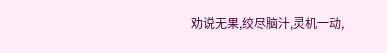劝说无果,绞尽脑汁,灵机一动,